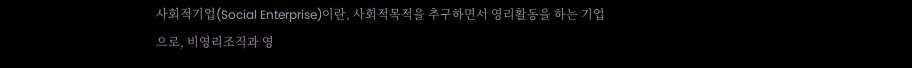사회적기업(Social Enterprise)이란, 사회적목적을 추구하면서 영리활동을 하는 기업으로, 비영리조직과 영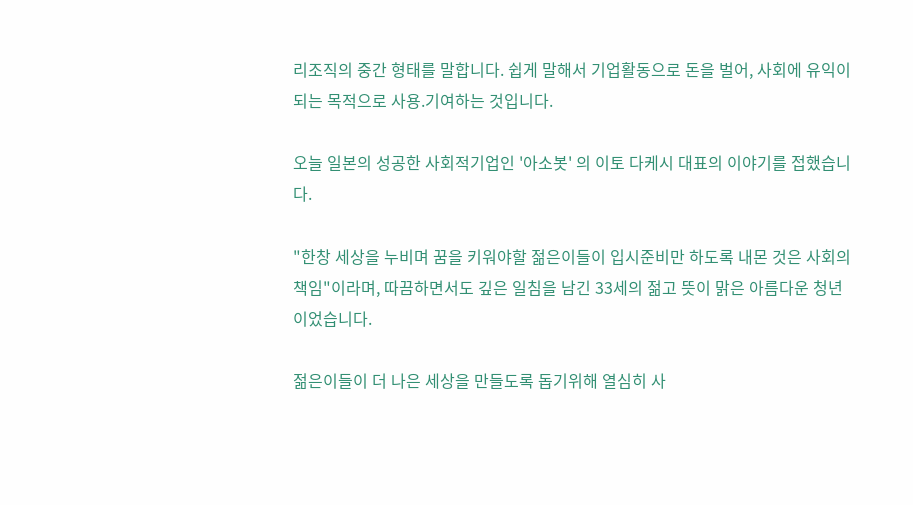리조직의 중간 형태를 말합니다. 쉽게 말해서 기업활동으로 돈을 벌어, 사회에 유익이 되는 목적으로 사용.기여하는 것입니다.

오늘 일본의 성공한 사회적기업인 '아소봇' 의 이토 다케시 대표의 이야기를 접했습니다.

"한창 세상을 누비며 꿈을 키워야할 젊은이들이 입시준비만 하도록 내몬 것은 사회의 책임"이라며, 따끔하면서도 깊은 일침을 남긴 33세의 젊고 뜻이 맑은 아름다운 청년이었습니다.

젊은이들이 더 나은 세상을 만들도록 돕기위해 열심히 사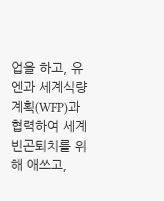업을 하고, 유엔과 세계식량계획(WFP)과 협력하여 세계빈곤퇴치를 위해 애쓰고,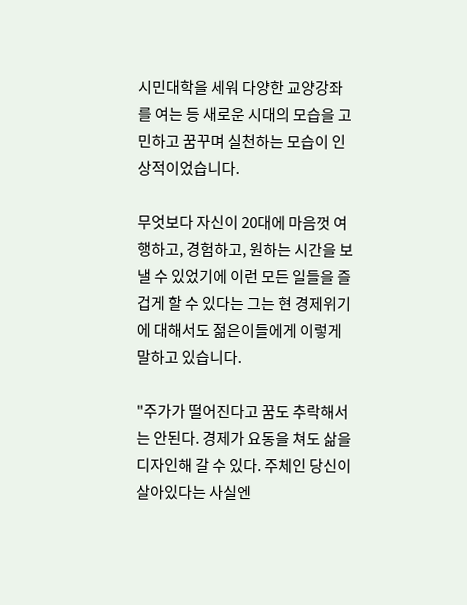시민대학을 세워 다양한 교양강좌를 여는 등 새로운 시대의 모습을 고민하고 꿈꾸며 실천하는 모습이 인상적이었습니다.

무엇보다 자신이 20대에 마음껏 여행하고, 경험하고, 원하는 시간을 보낼 수 있었기에 이런 모든 일들을 즐겁게 할 수 있다는 그는 현 경제위기에 대해서도 젊은이들에게 이렇게 말하고 있습니다.

"주가가 떨어진다고 꿈도 추락해서는 안된다. 경제가 요동을 쳐도 삶을 디자인해 갈 수 있다. 주체인 당신이 살아있다는 사실엔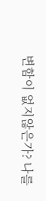변함이 없지않은가? 나를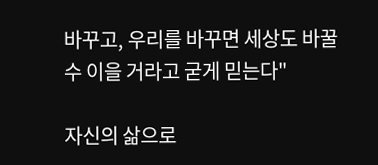바꾸고, 우리를 바꾸면 세상도 바꿀 수 이을 거라고 굳게 믿는다"

자신의 삶으로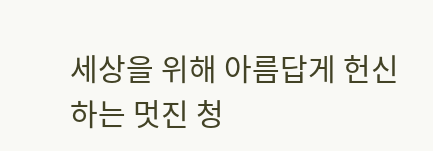세상을 위해 아름답게 헌신하는 멋진 청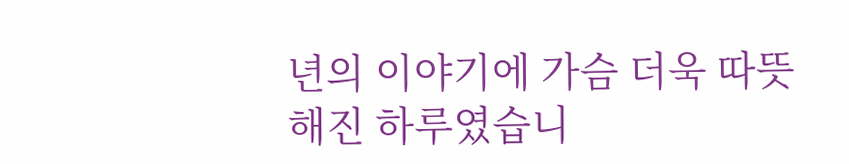년의 이야기에 가슴 더욱 따뜻해진 하루였습니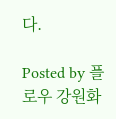다.

Posted by 플로우 강원화